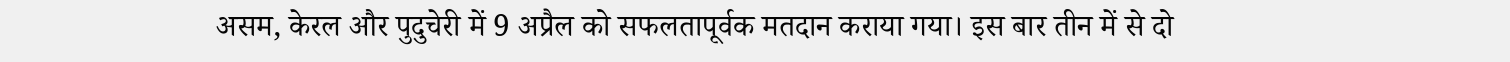असम, केरल और पुदुचेरी में 9 अप्रैल को सफलतापूर्वक मतदान कराया गया। इस बार तीन में से दो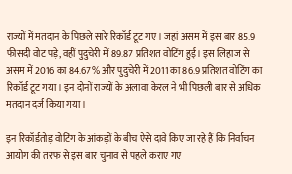राज्यों में मतदान के पिछले सारे रिकॉर्ड टूट गए। जहां असम में इस बार 85.9 फीसदी वोट पड़े, वहीं पुदुचेरी में 89.87 प्रतिशत वोटिंग हुई। इस लिहाज से असम में 2016 का 84.67% और पुदुचेरी में 2011 का 86.9 प्रतिशत वोटिंग का रिकॉर्ड टूट गया। इन दोनों राज्यों के अलावा केरल ने भी पिछली बार से अधिक मतदान दर्ज किया गया।

इन रिकॉर्डतोड़ वोटिंग के आंकड़ों के बीच ऐसे दावे किए जा रहे हैं कि निर्वाचन आयोग की तरफ से इस बार चुनाव से पहले कराए गए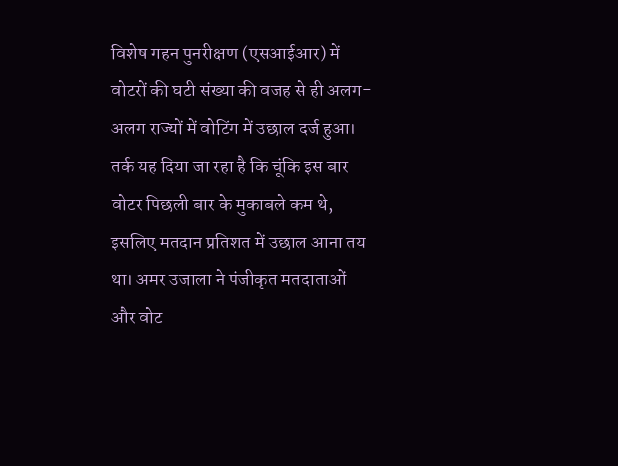विशेष गहन पुनरीक्षण (एसआईआर) में वोटरों की घटी संख्या की वजह से ही अलग-अलग राज्यों में वोटिंग में उछाल दर्ज हुआ। तर्क यह दिया जा रहा है कि चूंकि इस बार वोटर पिछली बार के मुकाबले कम थे, इसलिए मतदान प्रतिशत में उछाल आना तय था। अमर उजाला ने पंजीकृत मतदाताओं और वोट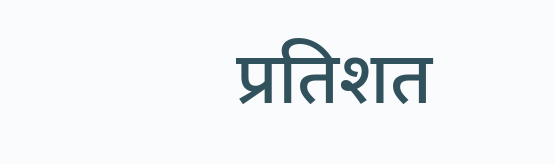प्रतिशत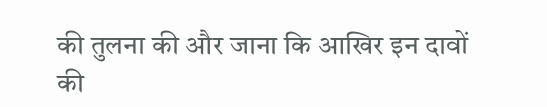की तुलना की और जाना कि आखिर इन दावों की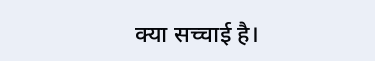क्या सच्चाई है।